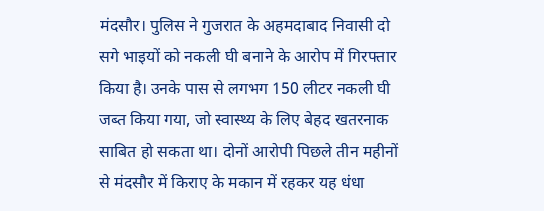मंदसौर। पुलिस ने गुजरात के अहमदाबाद निवासी दो सगे भाइयों को नकली घी बनाने के आरोप में गिरफ्तार किया है। उनके पास से लगभग 150 लीटर नकली घी जब्त किया गया, जो स्वास्थ्य के लिए बेहद खतरनाक साबित हो सकता था। दोनों आरोपी पिछले तीन महीनों से मंदसौर में किराए के मकान में रहकर यह धंधा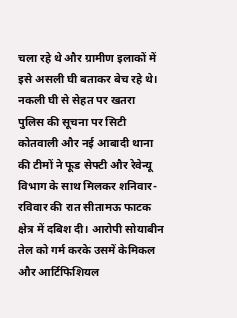चला रहे थे और ग्रामीण इलाकों में इसे असली घी बताकर बेच रहे थे।
नकली घी से सेहत पर खतरा
पुलिस की सूचना पर सिटी कोतवाली और नई आबादी थाना की टीमों ने फूड सेफ्टी और रेवेन्यू विभाग के साथ मिलकर शनिवार-रविवार की रात सीतामऊ फाटक क्षेत्र में दबिश दी। आरोपी सोयाबीन तेल को गर्म करके उसमें केमिकल और आर्टिफिशियल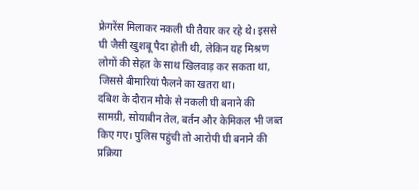फ्रेगरेंस मिलाकर नकली घी तैयार कर रहे थे। इससे घी जैसी खुशबू पैदा होती थी, लेकिन यह मिश्रण लोगों की सेहत के साथ खिलवाड़ कर सकता था, जिससे बीमारियां फैलने का खतरा था।
दबिश के दौरान मौके से नकली घी बनाने की सामग्री, सोयाबीन तेल, बर्तन और केमिकल भी जब्त किए गए। पुलिस पहुंची तो आरोपी घी बनाने की प्रक्रिया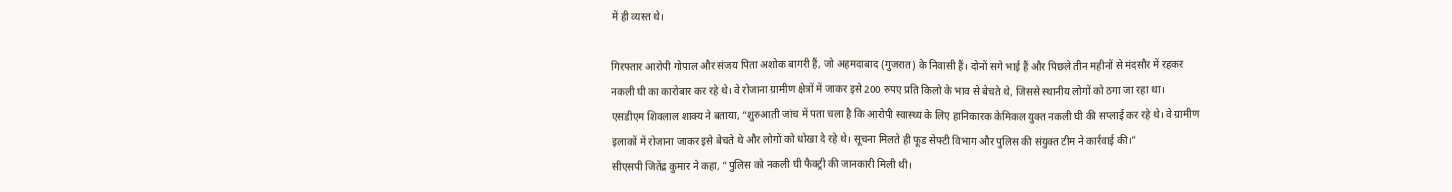में ही व्यस्त थे।

गिरफ्तार आरोपी गोपाल और संजय पिता अशोक बागरी हैं, जो अहमदाबाद (गुजरात) के निवासी हैं। दोनों सगे भाई हैं और पिछले तीन महीनों से मंदसौर में रहकर नकली घी का कारोबार कर रहे थे। वे रोजाना ग्रामीण क्षेत्रों में जाकर इसे 200 रुपए प्रति किलो के भाव से बेचते थे, जिससे स्थानीय लोगों को ठगा जा रहा था।
एसडीएम शिवलाल शाक्य ने बताया, “शुरुआती जांच में पता चला है कि आरोपी स्वास्थ्य के लिए हानिकारक केमिकल युक्त नकली घी की सप्लाई कर रहे थे। वे ग्रामीण इलाकों में रोजाना जाकर इसे बेचते थे और लोगों को धोखा दे रहे थे। सूचना मिलते ही फूड सेफ्टी विभाग और पुलिस की संयुक्त टीम ने कार्रवाई की।”
सीएसपी जितेंद्र कुमार ने कहा, “पुलिस को नकली घी फैक्ट्री की जानकारी मिली थी।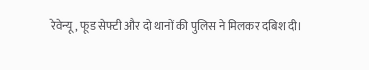रेवेन्यू, फूड सेफ्टी और दो थानों की पुलिस ने मिलकर दबिश दी।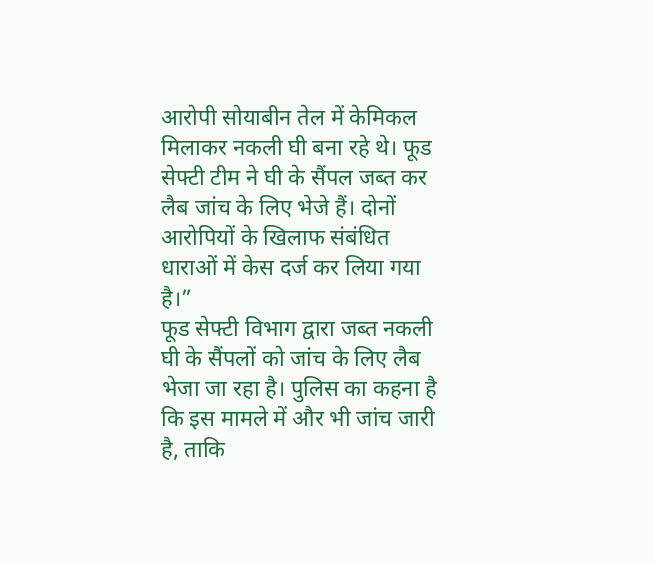आरोपी सोयाबीन तेल में केमिकल मिलाकर नकली घी बना रहे थे। फूड सेफ्टी टीम ने घी के सैंपल जब्त कर लैब जांच के लिए भेजे हैं। दोनों आरोपियों के खिलाफ संबंधित धाराओं में केस दर्ज कर लिया गया है।”
फूड सेफ्टी विभाग द्वारा जब्त नकली घी के सैंपलों को जांच के लिए लैब भेजा जा रहा है। पुलिस का कहना है कि इस मामले में और भी जांच जारी है, ताकि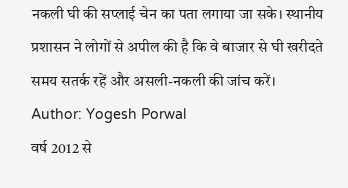नकली घी की सप्लाई चेन का पता लगाया जा सके। स्थानीय प्रशासन ने लोगों से अपील की है कि वे बाजार से घी खरीदते समय सतर्क रहें और असली-नकली की जांच करें।
Author: Yogesh Porwal
वर्ष 2012 से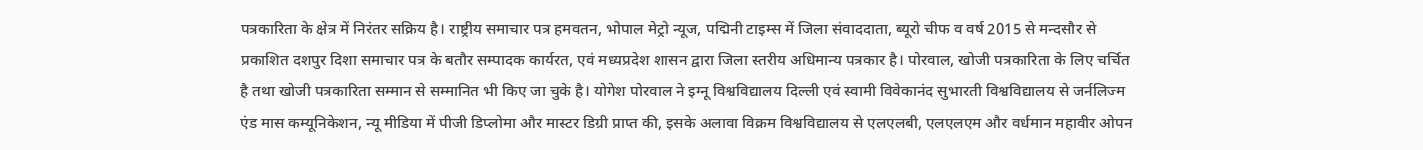पत्रकारिता के क्षेत्र में निरंतर सक्रिय है। राष्ट्रीय समाचार पत्र हमवतन, भोपाल मेट्रो न्यूज, पद्मिनी टाइम्स में जिला संवाददाता, ब्यूरो चीफ व वर्ष 2015 से मन्दसौर से प्रकाशित दशपुर दिशा समाचार पत्र के बतौर सम्पादक कार्यरत, एवं मध्यप्रदेश शासन द्वारा जिला स्तरीय अधिमान्य पत्रकार है। पोरवाल, खोजी पत्रकारिता के लिए चर्चित है तथा खोजी पत्रकारिता सम्मान से सम्मानित भी किए जा चुके है। योगेश पोरवाल ने इग्नू विश्वविद्यालय दिल्ली एवं स्वामी विवेकानंद सुभारती विश्वविद्यालय से जर्नलिज्म एंड मास कम्यूनिकेशन, न्यू मीडिया में पीजी डिप्लोमा और मास्टर डिग्री प्राप्त की, इसके अलावा विक्रम विश्वविद्यालय से एलएलबी, एलएलएम और वर्धमान महावीर ओपन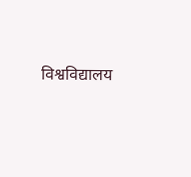विश्वविद्यालय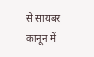से सायबर कानून में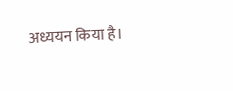अध्ययन किया है।